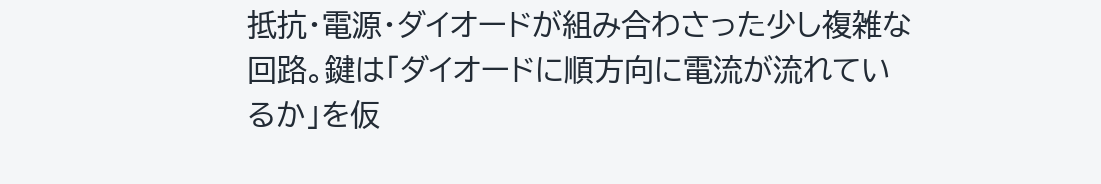抵抗・電源・ダイオードが組み合わさった少し複雑な回路。鍵は「ダイオードに順方向に電流が流れているか」を仮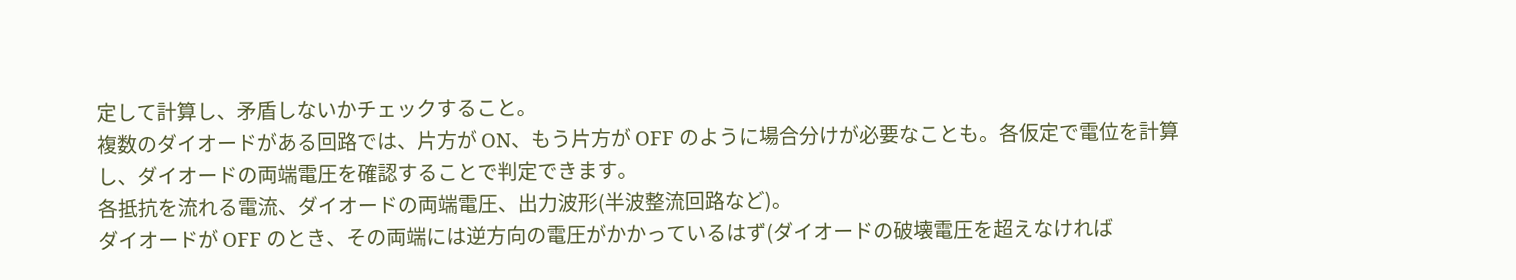定して計算し、矛盾しないかチェックすること。
複数のダイオードがある回路では、片方が ON、もう片方が OFF のように場合分けが必要なことも。各仮定で電位を計算し、ダイオードの両端電圧を確認することで判定できます。
各抵抗を流れる電流、ダイオードの両端電圧、出力波形(半波整流回路など)。
ダイオードが OFF のとき、その両端には逆方向の電圧がかかっているはず(ダイオードの破壊電圧を超えなければ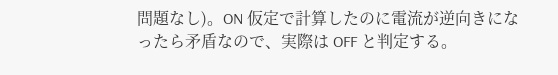問題なし)。ON 仮定で計算したのに電流が逆向きになったら矛盾なので、実際は OFF と判定する。